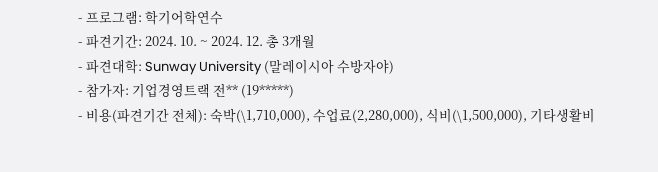- 프로그램: 학기어학연수
- 파견기간: 2024. 10. ~ 2024. 12. 총 3개월
- 파견대학: Sunway University (말레이시아 수방자야)
- 참가자: 기업경영트랙 전** (19*****)
- 비용(파견기간 전체): 숙박(\1,710,000), 수업료(2,280,000), 식비(\1,500,000), 기타생활비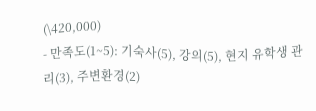(\420,000)
- 만족도(1~5): 기숙사(5), 강의(5), 현지 유학생 관리(3), 주변환경(2)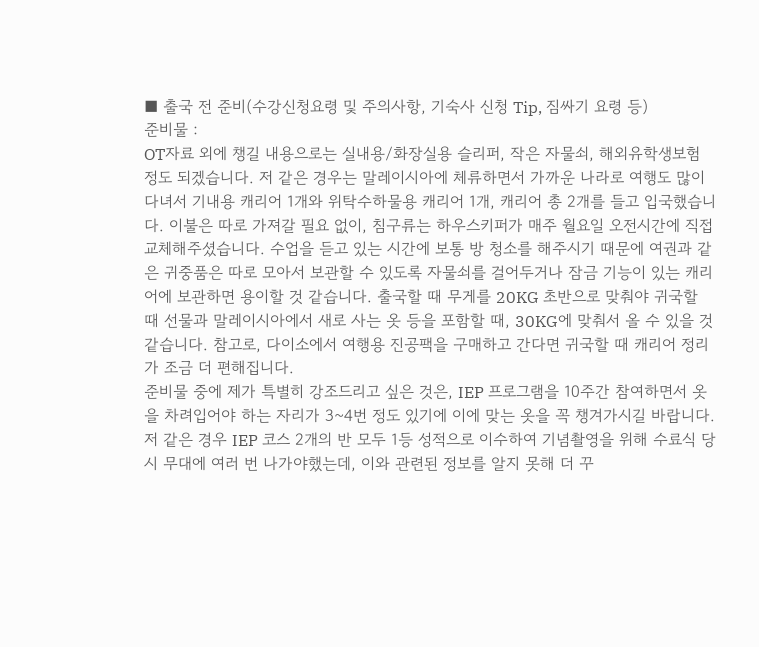■ 출국 전 준비(수강신청요령 및 주의사항, 기숙사 신청 Tip, 짐싸기 요령 등)
준비물 :
OT자료 외에 챙길 내용으로는 실내용/화장실용 슬리퍼, 작은 자물쇠, 해외유학생보험 정도 되겠습니다. 저 같은 경우는 말레이시아에 체류하면서 가까운 나라로 여행도 많이 다녀서 기내용 캐리어 1개와 위탁수하물용 캐리어 1개, 캐리어 총 2개를 들고 입국했습니다. 이불은 따로 가져갈 필요 없이, 침구류는 하우스키퍼가 매주 월요일 오전시간에 직접 교체해주셨습니다. 수업을 듣고 있는 시간에 보통 방 청소를 해주시기 때문에 여권과 같은 귀중품은 따로 모아서 보관할 수 있도록 자물쇠를 걸어두거나 잠금 기능이 있는 캐리어에 보관하면 용이할 것 같습니다. 출국할 때 무게를 20KG 초반으로 맞춰야 귀국할 때 선물과 말레이시아에서 새로 사는 옷 등을 포함할 때, 30KG에 맞춰서 올 수 있을 것 같습니다. 참고로, 다이소에서 여행용 진공팩을 구매하고 간다면 귀국할 때 캐리어 정리가 조금 더 편해집니다.
준비물 중에 제가 특별히 강조드리고 싶은 것은, IEP 프로그램을 10주간 참여하면서 옷을 차려입어야 하는 자리가 3~4번 정도 있기에 이에 맞는 옷을 꼭 챙겨가시길 바랍니다. 저 같은 경우 IEP 코스 2개의 반 모두 1등 성적으로 이수하여 기념촬영을 위해 수료식 당시 무대에 여러 번 나가야했는데, 이와 관련된 정보를 알지 못해 더 꾸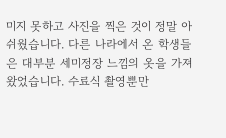미지 못하고 사진을 찍은 것이 정말 아쉬웠습니다. 다른 나라에서 온 학생들은 대부분 세미정장 느낌의 옷을 가져왔었습니다. 수료식 촬영뿐만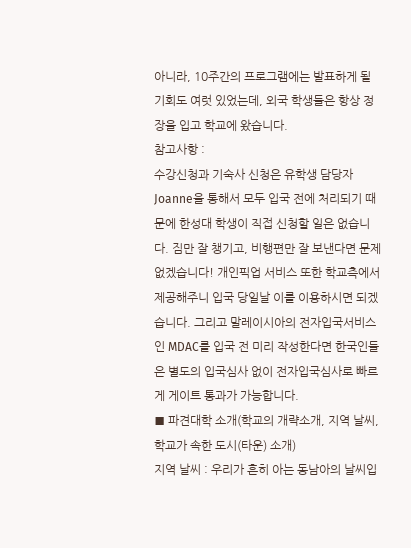아니라, 10주간의 프로그램에는 발표하게 될 기회도 여럿 있었는데, 외국 학생들은 항상 정장을 입고 학교에 왔습니다.
참고사항 :
수강신청과 기숙사 신청은 유학생 담당자 Joanne을 통해서 모두 입국 전에 처리되기 때문에 한성대 학생이 직접 신청할 일은 없습니다. 짐만 잘 챙기고, 비행편만 잘 보낸다면 문제 없겠습니다! 개인픽업 서비스 또한 학교측에서 제공해주니 입국 당일날 이를 이용하시면 되겠습니다. 그리고 말레이시아의 전자입국서비스인 MDAC를 입국 전 미리 작성한다면 한국인들은 별도의 입국심사 없이 전자입국심사로 빠르게 게이트 통과가 가능합니다.
■ 파견대학 소개(학교의 개략소개, 지역 날씨, 학교가 속한 도시(타운) 소개)
지역 날씨 : 우리가 흔히 아는 동남아의 날씨입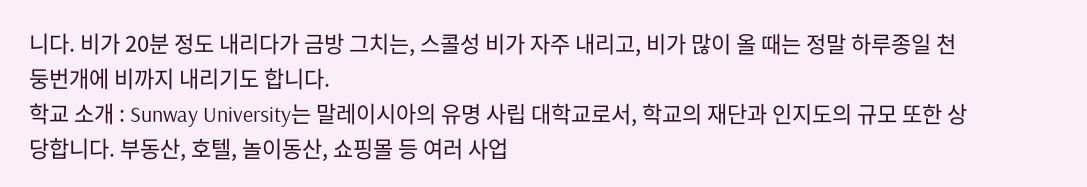니다. 비가 20분 정도 내리다가 금방 그치는, 스콜성 비가 자주 내리고, 비가 많이 올 때는 정말 하루종일 천둥번개에 비까지 내리기도 합니다.
학교 소개 : Sunway University는 말레이시아의 유명 사립 대학교로서, 학교의 재단과 인지도의 규모 또한 상당합니다. 부동산, 호텔, 놀이동산, 쇼핑몰 등 여러 사업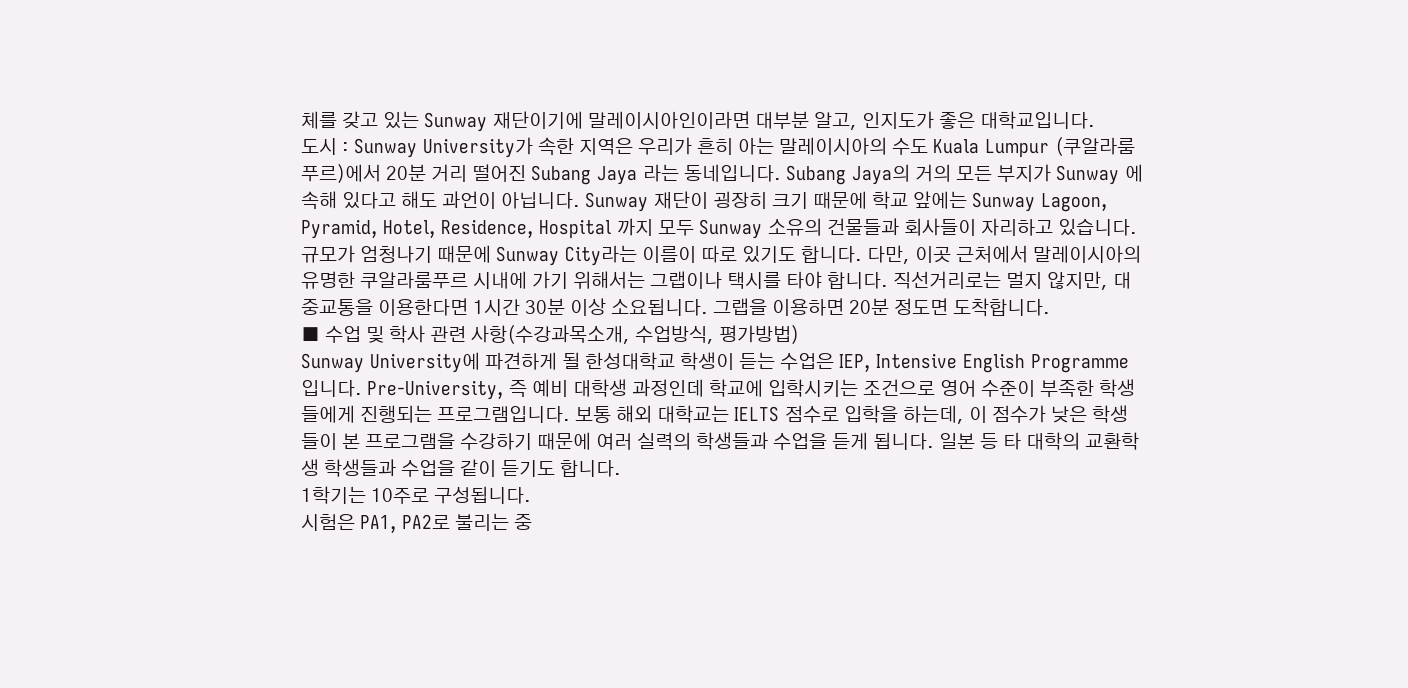체를 갖고 있는 Sunway 재단이기에 말레이시아인이라면 대부분 알고, 인지도가 좋은 대학교입니다.
도시 : Sunway University가 속한 지역은 우리가 흔히 아는 말레이시아의 수도 Kuala Lumpur (쿠알라룸푸르)에서 20분 거리 떨어진 Subang Jaya 라는 동네입니다. Subang Jaya의 거의 모든 부지가 Sunway 에 속해 있다고 해도 과언이 아닙니다. Sunway 재단이 굉장히 크기 때문에 학교 앞에는 Sunway Lagoon, Pyramid, Hotel, Residence, Hospital 까지 모두 Sunway 소유의 건물들과 회사들이 자리하고 있습니다. 규모가 엄청나기 때문에 Sunway City라는 이름이 따로 있기도 합니다. 다만, 이곳 근처에서 말레이시아의 유명한 쿠알라룸푸르 시내에 가기 위해서는 그랩이나 택시를 타야 합니다. 직선거리로는 멀지 않지만, 대중교통을 이용한다면 1시간 30분 이상 소요됩니다. 그랩을 이용하면 20분 정도면 도착합니다.
■ 수업 및 학사 관련 사항(수강과목소개, 수업방식, 평가방법)
Sunway University에 파견하게 될 한성대학교 학생이 듣는 수업은 IEP, Intensive English Programme 입니다. Pre-University, 즉 예비 대학생 과정인데 학교에 입학시키는 조건으로 영어 수준이 부족한 학생들에게 진행되는 프로그램입니다. 보통 해외 대학교는 IELTS 점수로 입학을 하는데, 이 점수가 낮은 학생들이 본 프로그램을 수강하기 때문에 여러 실력의 학생들과 수업을 듣게 됩니다. 일본 등 타 대학의 교환학생 학생들과 수업을 같이 듣기도 합니다.
1학기는 10주로 구성됩니다.
시험은 PA1, PA2로 불리는 중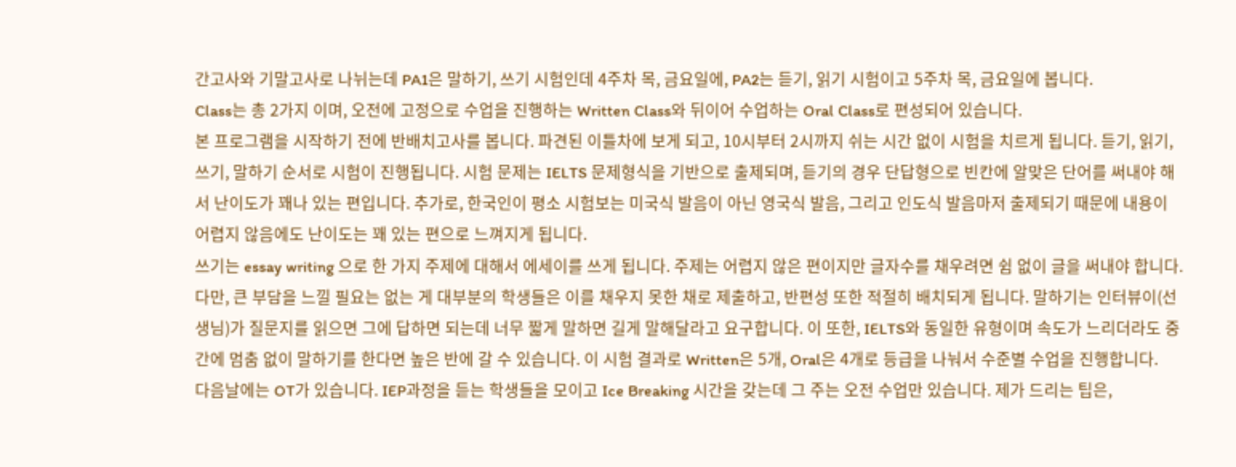간고사와 기말고사로 나뉘는데 PA1은 말하기, 쓰기 시험인데 4주차 목, 금요일에, PA2는 듣기, 읽기 시험이고 5주차 목, 금요일에 봅니다.
Class는 총 2가지 이며, 오전에 고정으로 수업을 진행하는 Written Class와 뒤이어 수업하는 Oral Class로 편성되어 있습니다.
본 프로그램을 시작하기 전에 반배치고사를 봅니다. 파견된 이틀차에 보게 되고, 10시부터 2시까지 쉬는 시간 없이 시험을 치르게 됩니다. 듣기, 읽기, 쓰기, 말하기 순서로 시험이 진행됩니다. 시험 문제는 IELTS 문제형식을 기반으로 출제되며, 듣기의 경우 단답형으로 빈칸에 알맞은 단어를 써내야 해서 난이도가 꽤나 있는 편입니다. 추가로, 한국인이 평소 시험보는 미국식 발음이 아닌 영국식 발음, 그리고 인도식 발음마저 출제되기 때문에 내용이 어렵지 않음에도 난이도는 꽤 있는 편으로 느껴지게 됩니다.
쓰기는 essay writing 으로 한 가지 주제에 대해서 에세이를 쓰게 됩니다. 주제는 어렵지 않은 편이지만 글자수를 채우려면 쉼 없이 글을 써내야 합니다. 다만, 큰 부담을 느낄 필요는 없는 게 대부분의 학생들은 이를 채우지 못한 채로 제출하고, 반편성 또한 적절히 배치되게 됩니다. 말하기는 인터뷰이(선생님)가 질문지를 읽으면 그에 답하면 되는데 너무 짧게 말하면 길게 말해달라고 요구합니다. 이 또한, IELTS와 동일한 유형이며 속도가 느리더라도 중간에 멈춤 없이 말하기를 한다면 높은 반에 갈 수 있습니다. 이 시험 결과로 Written은 5개, Oral은 4개로 등급을 나눠서 수준별 수업을 진행합니다.
다음날에는 OT가 있습니다. IEP과정을 듣는 학생들을 모이고 Ice Breaking 시간을 갖는데 그 주는 오전 수업만 있습니다. 제가 드리는 팁은,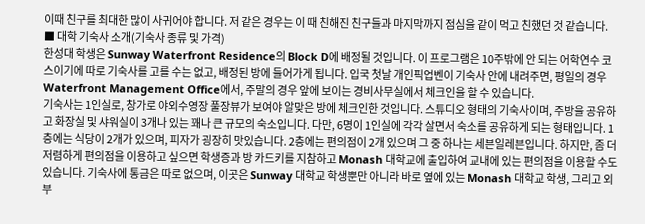이때 친구를 최대한 많이 사귀어야 합니다. 저 같은 경우는 이 때 친해진 친구들과 마지막까지 점심을 같이 먹고 친했던 것 같습니다.
■ 대학 기숙사 소개(기숙사 종류 및 가격)
한성대 학생은 Sunway Waterfront Residence의 Block D에 배정될 것입니다. 이 프로그램은 10주밖에 안 되는 어학연수 코스이기에 따로 기숙사를 고를 수는 없고, 배정된 방에 들어가게 됩니다. 입국 첫날 개인픽업벤이 기숙사 안에 내려주면, 평일의 경우 Waterfront Management Office에서, 주말의 경우 앞에 보이는 경비사무실에서 체크인을 할 수 있습니다.
기숙사는 1인실로, 창가로 야외수영장 풀장뷰가 보여야 알맞은 방에 체크인한 것입니다. 스튜디오 형태의 기숙사이며, 주방을 공유하고 화장실 및 샤워실이 3개나 있는 꽤나 큰 규모의 숙소입니다. 다만, 6명이 1인실에 각각 살면서 숙소를 공유하게 되는 형태입니다. 1층에는 식당이 2개가 있으며, 피자가 굉장히 맛있습니다. 2층에는 편의점이 2개 있으며 그 중 하나는 세븐일레븐입니다. 하지만, 좀 더 저렴하게 편의점을 이용하고 싶으면 학생증과 방 카드키를 지참하고 Monash 대학교에 출입하여 교내에 있는 편의점을 이용할 수도 있습니다. 기숙사에 통금은 따로 없으며, 이곳은 Sunway 대학교 학생뿐만 아니라 바로 옆에 있는 Monash 대학교 학생, 그리고 외부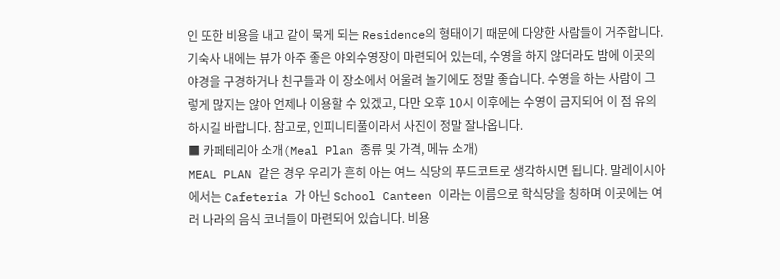인 또한 비용을 내고 같이 묵게 되는 Residence의 형태이기 때문에 다양한 사람들이 거주합니다.
기숙사 내에는 뷰가 아주 좋은 야외수영장이 마련되어 있는데, 수영을 하지 않더라도 밤에 이곳의 야경을 구경하거나 친구들과 이 장소에서 어울려 놀기에도 정말 좋습니다. 수영을 하는 사람이 그렇게 많지는 않아 언제나 이용할 수 있겠고, 다만 오후 10시 이후에는 수영이 금지되어 이 점 유의하시길 바랍니다. 참고로, 인피니티풀이라서 사진이 정말 잘나옵니다.
■ 카페테리아 소개(Meal Plan 종류 및 가격, 메뉴 소개)
MEAL PLAN 같은 경우 우리가 흔히 아는 여느 식당의 푸드코트로 생각하시면 됩니다. 말레이시아에서는 Cafeteria 가 아닌 School Canteen 이라는 이름으로 학식당을 칭하며 이곳에는 여러 나라의 음식 코너들이 마련되어 있습니다. 비용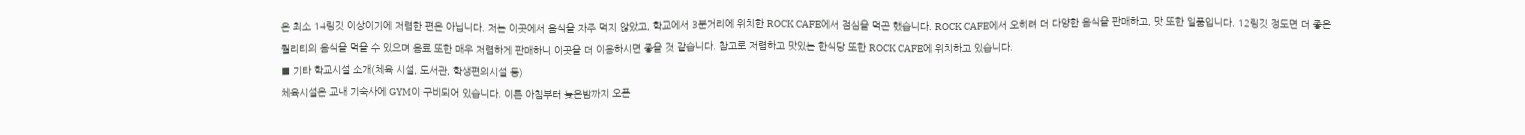은 최소 14링깃 이상이기에 저렴한 편은 아닙니다. 저는 이곳에서 음식을 자주 먹지 않았고, 학교에서 3분거리에 위치한 ROCK CAFE에서 점심을 먹곤 했습니다. ROCK CAFE에서 오히려 더 다양한 음식을 판매하고, 맛 또한 일품입니다. 12링깃 정도면 더 좋은 퀄리티의 음식을 먹을 수 있으며 음료 또한 매우 저렴하게 판매하니 이곳을 더 이용하시면 좋을 것 같습니다. 참고로 저렴하고 맛있는 한식당 또한 ROCK CAFE에 위치하고 있습니다.
■ 기타 학교시설 소개(체육 시설, 도서관, 학생편의시설 등)
체육시설은 교내 기숙사에 GYM이 구비되어 있습니다. 이른 아침부터 늦은밤까지 오픈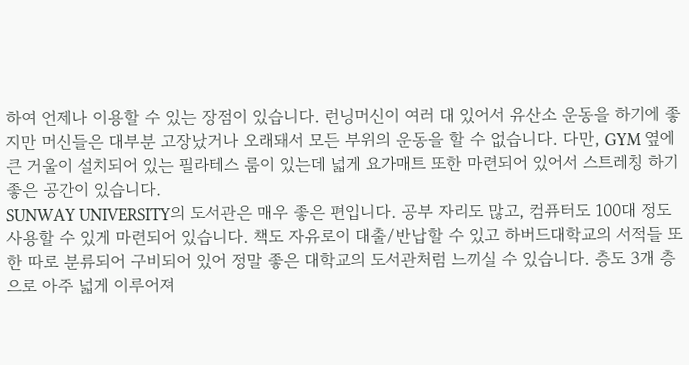하여 언제나 이용할 수 있는 장점이 있습니다. 런닝머신이 여러 대 있어서 유산소 운동을 하기에 좋지만 머신들은 대부분 고장났거나 오래돼서 모든 부위의 운동을 할 수 없습니다. 다만, GYM 옆에 큰 거울이 설치되어 있는 필라테스 룸이 있는데 넓게 요가매트 또한 마련되어 있어서 스트레칭 하기 좋은 공간이 있습니다.
SUNWAY UNIVERSITY의 도서관은 매우 좋은 편입니다. 공부 자리도 많고, 컴퓨터도 100대 정도 사용할 수 있게 마련되어 있습니다. 책도 자유로이 대출/반납할 수 있고 하버드대학교의 서적들 또한 따로 분류되어 구비되어 있어 정말 좋은 대학교의 도서관처럼 느끼실 수 있습니다. 층도 3개 층으로 아주 넓게 이루어져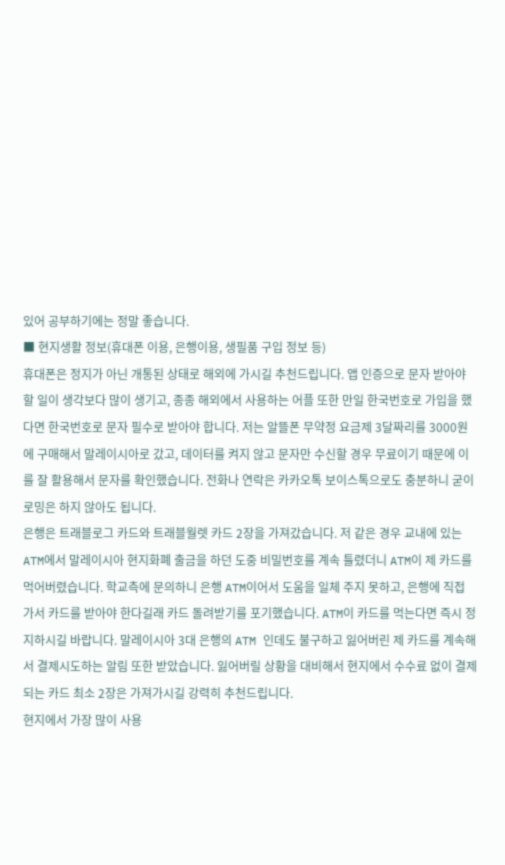있어 공부하기에는 정말 좋습니다.
■ 현지생활 정보(휴대폰 이용, 은행이용, 생필품 구입 정보 등)
휴대폰은 정지가 아닌 개통된 상태로 해외에 가시길 추천드립니다. 앱 인증으로 문자 받아야 할 일이 생각보다 많이 생기고, 종종 해외에서 사용하는 어플 또한 만일 한국번호로 가입을 했다면 한국번호로 문자 필수로 받아야 합니다. 저는 알뜰폰 무약정 요금제 3달짜리를 3000원에 구매해서 말레이시아로 갔고, 데이터를 켜지 않고 문자만 수신할 경우 무료이기 때문에 이를 잘 활용해서 문자를 확인했습니다. 전화나 연락은 카카오톡 보이스톡으로도 충분하니 굳이 로밍은 하지 않아도 됩니다.
은행은 트래블로그 카드와 트래블월렛 카드 2장을 가져갔습니다. 저 같은 경우 교내에 있는 ATM에서 말레이시아 현지화폐 출금을 하던 도중 비밀번호를 계속 틀렸더니 ATM이 제 카드를 먹어버렸습니다. 학교측에 문의하니 은행 ATM이어서 도움을 일체 주지 못하고, 은행에 직접 가서 카드를 받아야 한다길래 카드 돌려받기를 포기했습니다. ATM이 카드를 먹는다면 즉시 정지하시길 바랍니다. 말레이시아 3대 은행의 ATM 인데도 불구하고 잃어버린 제 카드를 계속해서 결제시도하는 알림 또한 받았습니다. 잃어버릴 상황을 대비해서 현지에서 수수료 없이 결제되는 카드 최소 2장은 가져가시길 강력히 추천드립니다.
현지에서 가장 많이 사용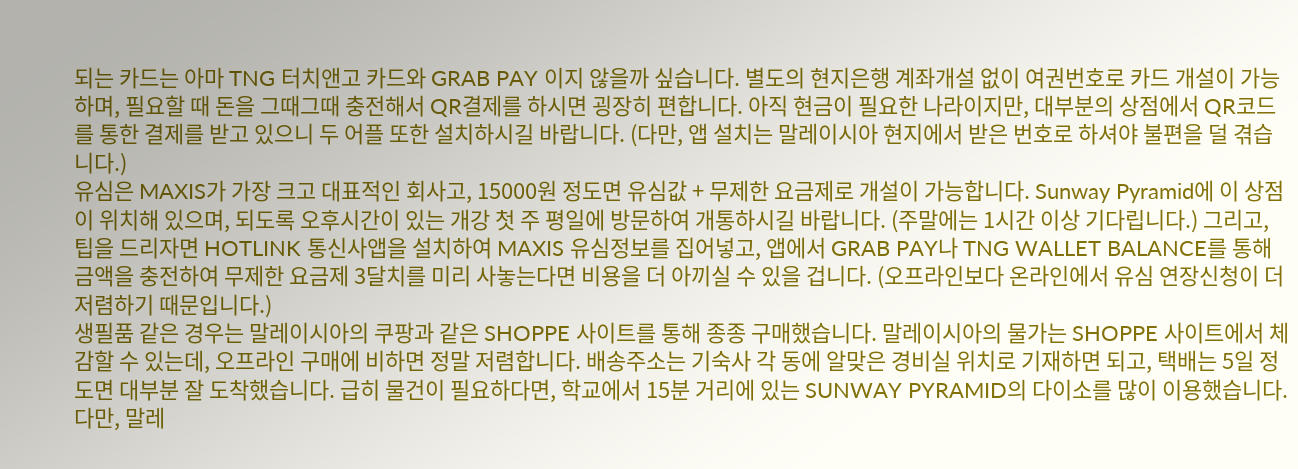되는 카드는 아마 TNG 터치앤고 카드와 GRAB PAY 이지 않을까 싶습니다. 별도의 현지은행 계좌개설 없이 여권번호로 카드 개설이 가능하며, 필요할 때 돈을 그때그때 충전해서 QR결제를 하시면 굉장히 편합니다. 아직 현금이 필요한 나라이지만, 대부분의 상점에서 QR코드를 통한 결제를 받고 있으니 두 어플 또한 설치하시길 바랍니다. (다만, 앱 설치는 말레이시아 현지에서 받은 번호로 하셔야 불편을 덜 겪습니다.)
유심은 MAXIS가 가장 크고 대표적인 회사고, 15000원 정도면 유심값 + 무제한 요금제로 개설이 가능합니다. Sunway Pyramid에 이 상점이 위치해 있으며, 되도록 오후시간이 있는 개강 첫 주 평일에 방문하여 개통하시길 바랍니다. (주말에는 1시간 이상 기다립니다.) 그리고, 팁을 드리자면 HOTLINK 통신사앱을 설치하여 MAXIS 유심정보를 집어넣고, 앱에서 GRAB PAY나 TNG WALLET BALANCE를 통해 금액을 충전하여 무제한 요금제 3달치를 미리 사놓는다면 비용을 더 아끼실 수 있을 겁니다. (오프라인보다 온라인에서 유심 연장신청이 더 저렴하기 때문입니다.)
생필품 같은 경우는 말레이시아의 쿠팡과 같은 SHOPPE 사이트를 통해 종종 구매했습니다. 말레이시아의 물가는 SHOPPE 사이트에서 체감할 수 있는데, 오프라인 구매에 비하면 정말 저렴합니다. 배송주소는 기숙사 각 동에 알맞은 경비실 위치로 기재하면 되고, 택배는 5일 정도면 대부분 잘 도착했습니다. 급히 물건이 필요하다면, 학교에서 15분 거리에 있는 SUNWAY PYRAMID의 다이소를 많이 이용했습니다. 다만, 말레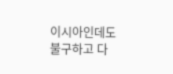이시아인데도 불구하고 다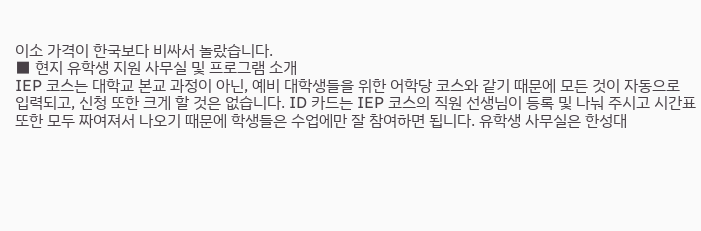이소 가격이 한국보다 비싸서 놀랐습니다.
■ 현지 유학생 지원 사무실 및 프로그램 소개
IEP 코스는 대학교 본교 과정이 아닌, 예비 대학생들을 위한 어학당 코스와 같기 때문에 모든 것이 자동으로 입력되고, 신청 또한 크게 할 것은 없습니다. ID 카드는 IEP 코스의 직원 선생님이 등록 및 나눠 주시고 시간표 또한 모두 짜여져서 나오기 때문에 학생들은 수업에만 잘 참여하면 됩니다. 유학생 사무실은 한성대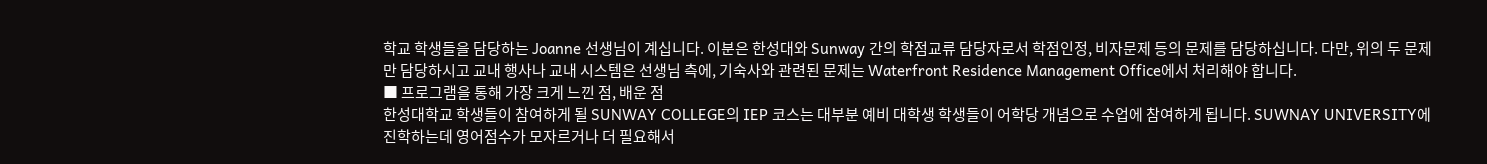학교 학생들을 담당하는 Joanne 선생님이 계십니다. 이분은 한성대와 Sunway 간의 학점교류 담당자로서 학점인정, 비자문제 등의 문제를 담당하십니다. 다만, 위의 두 문제만 담당하시고 교내 행사나 교내 시스템은 선생님 측에, 기숙사와 관련된 문제는 Waterfront Residence Management Office에서 처리해야 합니다.
■ 프로그램을 통해 가장 크게 느낀 점, 배운 점
한성대학교 학생들이 참여하게 될 SUNWAY COLLEGE의 IEP 코스는 대부분 예비 대학생 학생들이 어학당 개념으로 수업에 참여하게 됩니다. SUWNAY UNIVERSITY에 진학하는데 영어점수가 모자르거나 더 필요해서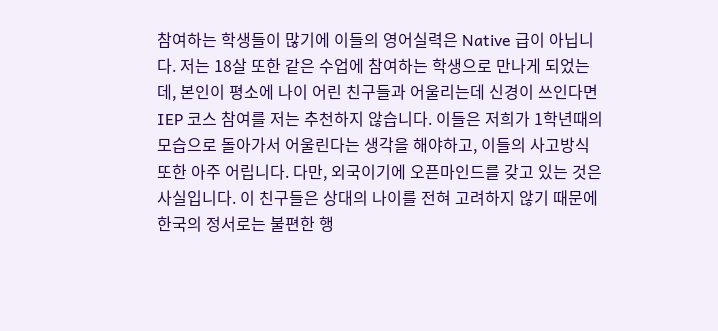참여하는 학생들이 많기에 이들의 영어실력은 Native 급이 아닙니다. 저는 18살 또한 같은 수업에 참여하는 학생으로 만나게 되었는데, 본인이 평소에 나이 어린 친구들과 어울리는데 신경이 쓰인다면 IEP 코스 참여를 저는 추천하지 않습니다. 이들은 저희가 1학년때의 모습으로 돌아가서 어울린다는 생각을 해야하고, 이들의 사고방식 또한 아주 어립니다. 다만, 외국이기에 오픈마인드를 갖고 있는 것은 사실입니다. 이 친구들은 상대의 나이를 전혀 고려하지 않기 때문에 한국의 정서로는 불편한 행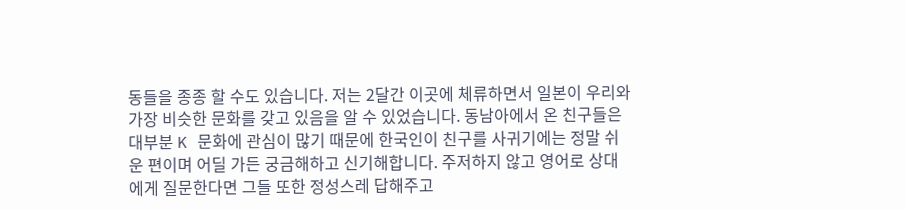동들을 종종 할 수도 있습니다. 저는 2달간 이곳에 체류하면서 일본이 우리와 가장 비슷한 문화를 갖고 있음을 알 수 있었습니다. 동남아에서 온 친구들은 대부분 K 문화에 관심이 많기 때문에 한국인이 친구를 사귀기에는 정말 쉬운 편이며 어딜 가든 궁금해하고 신기해합니다. 주저하지 않고 영어로 상대에게 질문한다면 그들 또한 정성스레 답해주고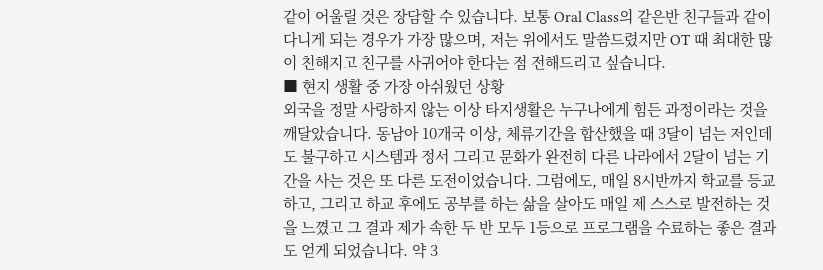같이 어울릴 것은 장담할 수 있습니다. 보통 Oral Class의 같은반 친구들과 같이 다니게 되는 경우가 가장 많으며, 저는 위에서도 말씀드렸지만 OT 때 최대한 많이 친해지고 친구를 사귀어야 한다는 점 전해드리고 싶습니다.
■ 현지 생활 중 가장 아쉬웠던 상황
외국을 정말 사랑하지 않는 이상 타지생활은 누구나에게 힘든 과정이라는 것을 깨달았습니다. 동남아 10개국 이상, 체류기간을 합산했을 때 3달이 넘는 저인데도 불구하고 시스템과 정서 그리고 문화가 완전히 다른 나라에서 2달이 넘는 기간을 사는 것은 또 다른 도전이었습니다. 그럼에도, 매일 8시반까지 학교를 등교하고, 그리고 하교 후에도 공부를 하는 삶을 살아도 매일 제 스스로 발전하는 것을 느꼈고 그 결과 제가 속한 두 반 모두 1등으로 프로그램을 수료하는 좋은 결과도 얻게 되었습니다. 약 3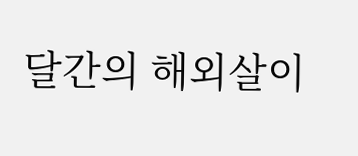달간의 해외살이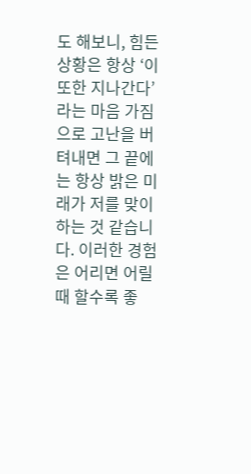도 해보니, 힘든 상황은 항상 ‘이 또한 지나간다’라는 마음 가짐으로 고난을 버텨내면 그 끝에는 항상 밝은 미래가 저를 맞이하는 것 같습니다. 이러한 경험은 어리면 어릴 때 할수록 좋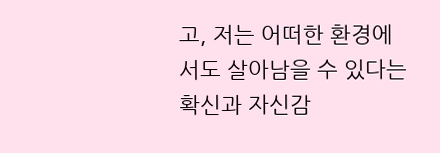고, 저는 어떠한 환경에서도 살아남을 수 있다는 확신과 자신감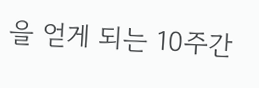을 얻게 되는 10주간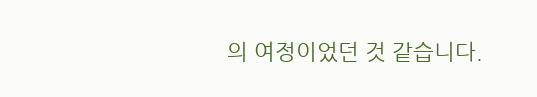의 여정이었던 것 같습니다.